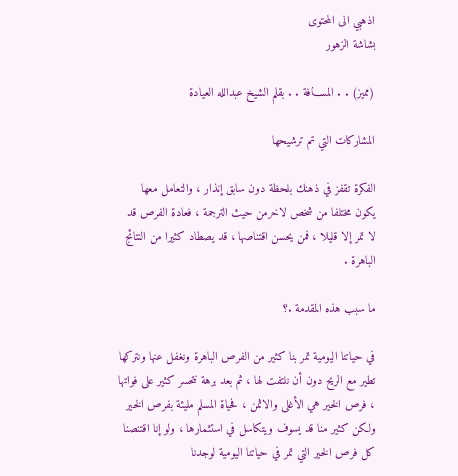اذهبي الى المحتوى
بشاشة الزهور

(مميز) . . المســـافة . . بقلم الشيخ عبدالله العيادة

المشاركات التي تم ترشيحها

الفكرة تقفز في ذهنك بلحظة دون سابق إنذار ، والتعامل معها يكون مختلفا من شخص لاخرمن حيث الترجمة ، فعادة الفرص قد لا تمر إلا قليلا ، فمن يحسن اقتناصها ، قد يصطاد كثيرا من النتائج الباهرة .

ما سبب هذه المقدمة .؟

في حياتنا اليومية تمر بنا كثير من الفرص الباهرة ونغفل عنها ونتركها تطير مع الريح دون أن نلتفت لها ، ثم بعد برهة نتحسر كثير على فواتها ، فرص الخير هي الأغلى والاثمن ، فحياة المسلم مليئة بفرص الخير ولكن كثير منا قد يسوف ويتكاسل في استثمارها ، ولو إنا اقتنصنا كل فرص الخير التي تمر في حياتنا اليومية لوجدنا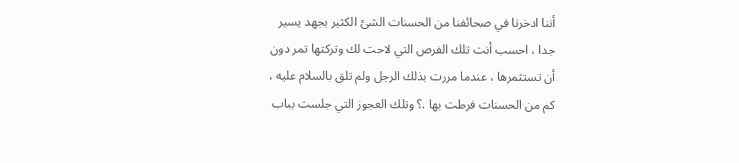أننا ادخرنا في صحائفنا من الحسنات الشئ الكثير بجهد يسير جدا ، احسب أنت تلك الفرص التي لاحت لك وتركتها تمر دون أن تستثمرها ، عندما مررت بذلك الرجل ولم تلق بالسلام عليه ، كم من الحسنات فرطت بها .؟ وتلك العجوز التي جلست بباب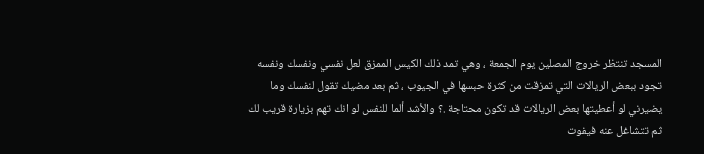المسجد تنتظر خروج المصلين يوم الجمعة ، وهي تمد ذلك الكيس الممزق لعل نفسي ونفسك ونفسه تجود ببعض الريالات التي تمزقت من كثرة حبسها في الجيوب ، ثم بعد مضيك تقول لنفسك وما يضيرني لو أعطيتها بعض الريالات قد تكون محتاجة .؟ والأشد ألما للنفس لو انك تهم بزيارة قريب لك ثم تتشاغل عنه فيفوت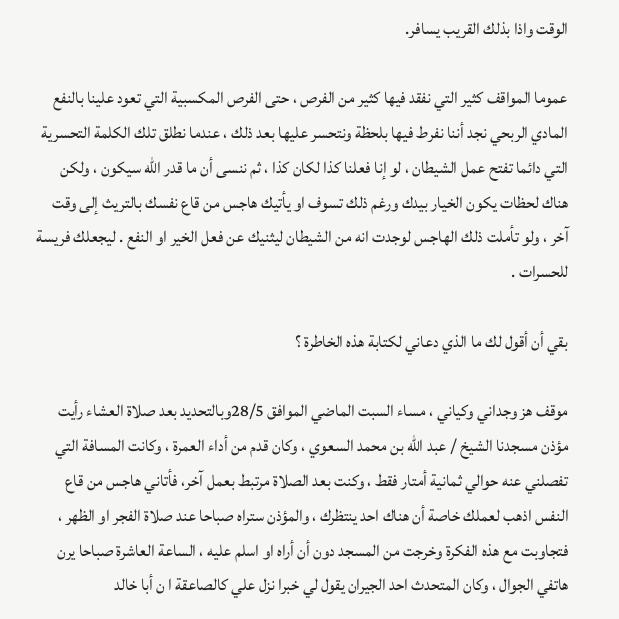الوقت واذا بذلك القريب يسافر.

عموما المواقف كثير التي نفقد فيها كثير من الفرص ، حتى الفرص المكسبية التي تعود علينا بالنفع المادي الربحي نجد أننا نفرط فيها بلحظة ونتحسر عليها بعد ذلك ، عندما نطلق تلك الكلمة التحسرية التي دائما تفتح عمل الشيطان ، لو إنا فعلنا كذا لكان كذا ، ثم ننسى أن ما قدر الله سيكون ، ولكن هناك لحظات يكون الخيار بيدك ورغم ذلك تسوف او يأتيك هاجس من قاع نفسك بالتريث إلى وقت آخر ، ولو تأملت ذلك الهاجس لوجدت انه من الشيطان ليثنيك عن فعل الخير او النفع . ليجعلك فريسة للحسرات .

بقي أن أقول لك ما الذي دعاني لكتابة هذه الخاطرة ؟

موقف هز وجداني وكياني ، مساء السبت الماضي الموافق 28/5وبالتحديد بعد صلاة العشاء رأيت مؤذن مسجدنا الشيخ / عبد الله بن محمد السعوي ، وكان قدم من أداء العمرة ، وكانت المسافة التي تفصلني عنه حوالي ثمانية أمتار فقط ، وكنت بعد الصلاة مرتبط بعمل آخر، فأتاني هاجس من قاع النفس اذهب لعملك خاصة أن هناك احد ينتظرك ، والمؤذن ستراه صباحا عند صلاة الفجر او الظهر ، فتجاوبت مع هذه الفكرة وخرجت من المسجد دون أن أراه او اسلم عليه ، الساعة العاشرة صباحا يرن هاتفي الجوال ، وكان المتحدث احد الجيران يقول لي خبرا نزل علي كالصاعقة ا ن أبا خالد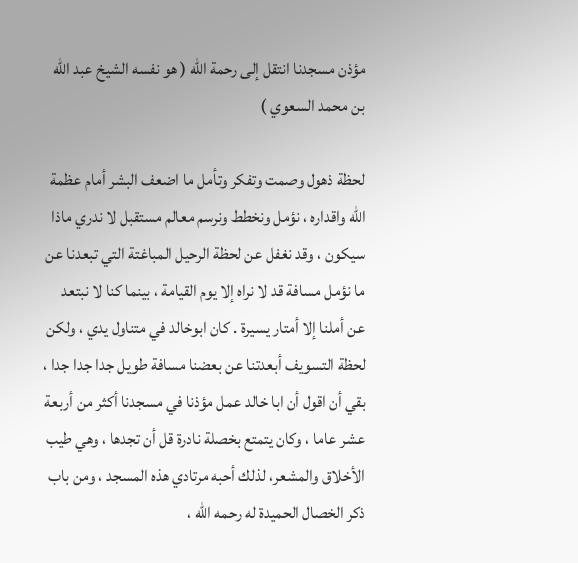مؤذن مسجدنا انتقل إلى رحمة الله ( هو نفسه الشيخ عبد الله بن محمد السعوي )

لحظة ذهول وصمت وتفكر وتأمل ما اضعف البشر أمام عظمة الله واقداره ، نؤمل ونخطط ونرسم معالم مستقبل لا ندري ماذا سيكون ، وقد نغفل عن لحظة الرحيل المباغتة التي تبعدنا عن ما نؤمل مسافة قد لا نراه إلا يوم القيامة ، بينما كنا لا نبتعد عن أملنا إلا أمتار يسيرة . كان ابوخالد في متناول يدي ، ولكن لحظة التسويف أبعدتنا عن بعضنا مسافة طويل جدا جدا جدا ، بقي أن اقول أن ابا خالد عمل مؤذنا في مسجدنا أكثر من أربعة عشر عاما ، وكان يتمتع بخصلة نادرة قل أن تجدها ، وهي طيب الأخلاق والمشعر، لذلك أحبه مرتادي هذه المسجد ، ومن باب ذكر الخصال الحميدة له رحمه الله ،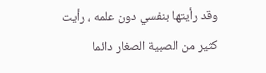وقد رأيتها بنفسي دون علمه ، رأيت كثير من الصبية الصغار دائما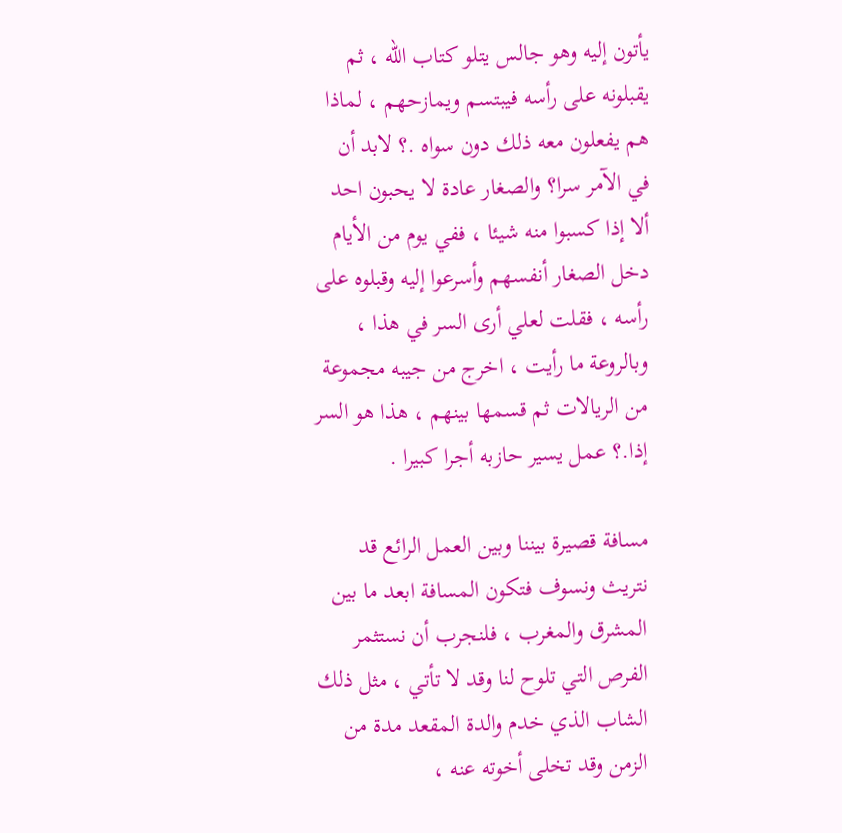يأتون إليه وهو جالس يتلو كتاب الله ، ثم يقبلونه على رأسه فيبتسم ويمازحهم ، لماذا هم يفعلون معه ذلك دون سواه .؟ لابد أن في الآمر سرا؟ والصغار عادة لا يحبون احد ألا إذا كسبوا منه شيئا ، ففي يوم من الأيام دخل الصغار أنفسهم وأسرعوا إليه وقبلوه على رأسه ، فقلت لعلي أرى السر في هذا ، وبالروعة ما رأيت ، اخرج من جيبه مجموعة من الريالات ثم قسمها بينهم ، هذا هو السر إذا.؟ عمل يسير حازبه أجرا كبيرا .

مسافة قصيرة بيننا وبين العمل الرائع قد نتريث ونسوف فتكون المسافة ابعد ما بين المشرق والمغرب ، فلنجرب أن نستثمر الفرص التي تلوح لنا وقد لا تأتي ، مثل ذلك الشاب الذي خدم والدة المقعد مدة من الزمن وقد تخلى أخوته عنه ،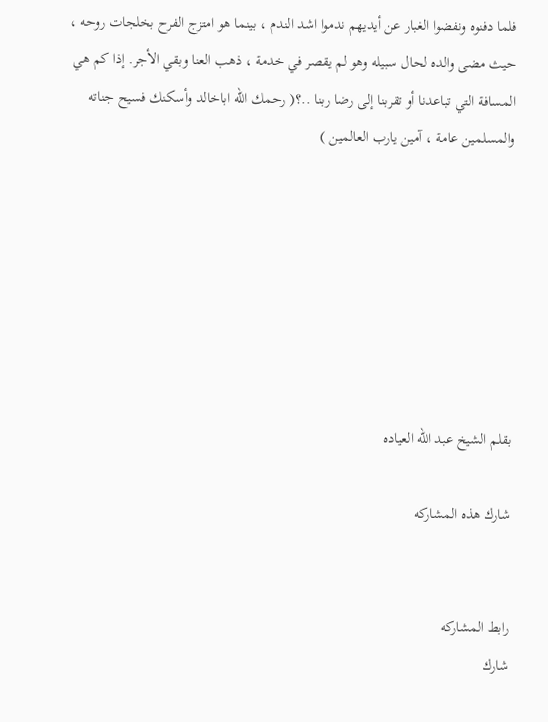فلما دفنوه ونفضوا الغبار عن أيديهم ندموا اشد الندم ، بينما هو امتزج الفرح بخلجات روحه ، حيث مضى والده لحال سبيله وهو لم يقصر في خدمة ، ذهب العنا وبقي الأجر. إذا كم هي المسافة التي تباعدنا أو تقربنا إلى رضا ربنا ..؟( رحمك الله اباخالد وأسكنك فسيح جناته والمسلمين عامة ، آمين يارب العالمين )







بقلم الشيخ عبد الله العياده

شارك هذه المشاركه


رابط المشاركه
شارك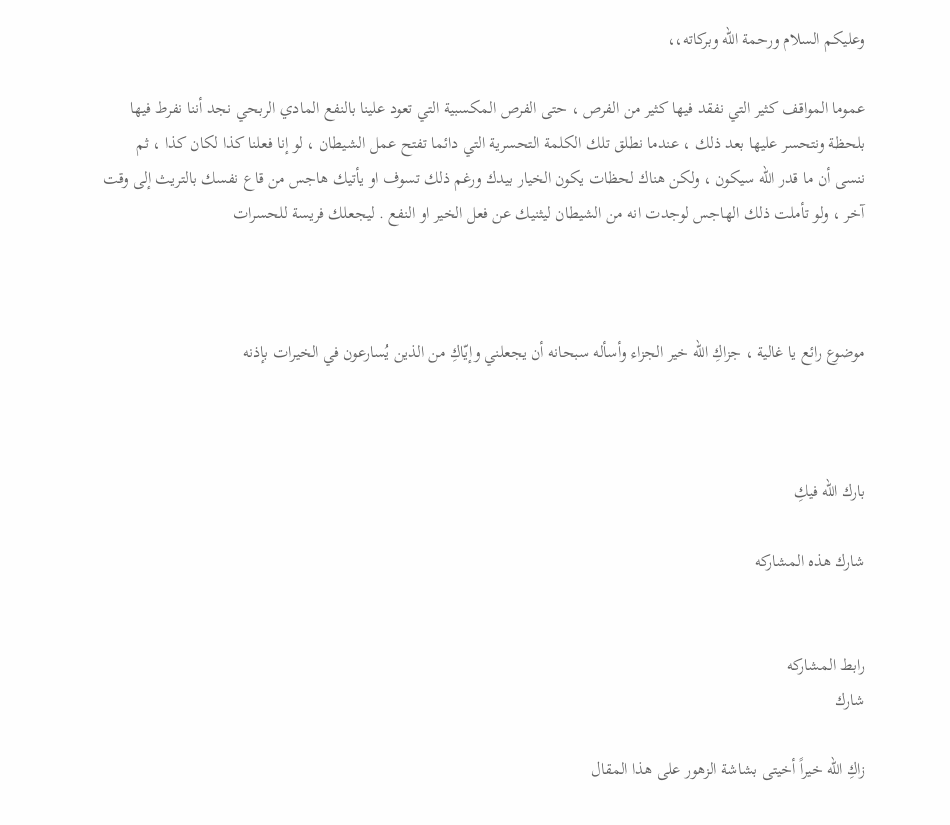وعليكم السلام ورحمة الله وبركاته،،

عموما المواقف كثير التي نفقد فيها كثير من الفرص ، حتى الفرص المكسبية التي تعود علينا بالنفع المادي الربحي نجد أننا نفرط فيها بلحظة ونتحسر عليها بعد ذلك ، عندما نطلق تلك الكلمة التحسرية التي دائما تفتح عمل الشيطان ، لو إنا فعلنا كذا لكان كذا ، ثم ننسى أن ما قدر الله سيكون ، ولكن هناك لحظات يكون الخيار بيدك ورغم ذلك تسوف او يأتيك هاجس من قاع نفسك بالتريث إلى وقت آخر ، ولو تأملت ذلك الهاجس لوجدت انه من الشيطان ليثنيك عن فعل الخير او النفع . ليجعلك فريسة للحسرات



موضوع رائع يا غالية ، جزاكِ الله خير الجزاء وأسأله سبحانه أن يجعلني وإيّاكِ من الذين يُسارعون في الخيرات بإذنه



بارك الله فيكِ

شارك هذه المشاركه


رابط المشاركه
شارك

زاكِ الله خيراً أخيتى بشاشة الزهور على هذا المقال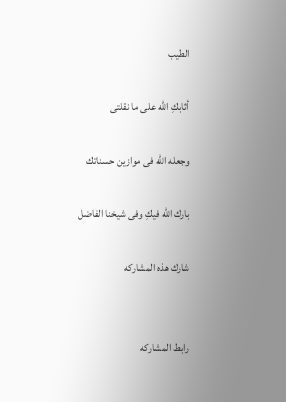الطيب

أثابكِ الله على ما نقلتى

وجعله الله فى موازين حسناتك

بارك الله فيكِ وفى شيخنا الفاضل

شارك هذه المشاركه


رابط المشاركه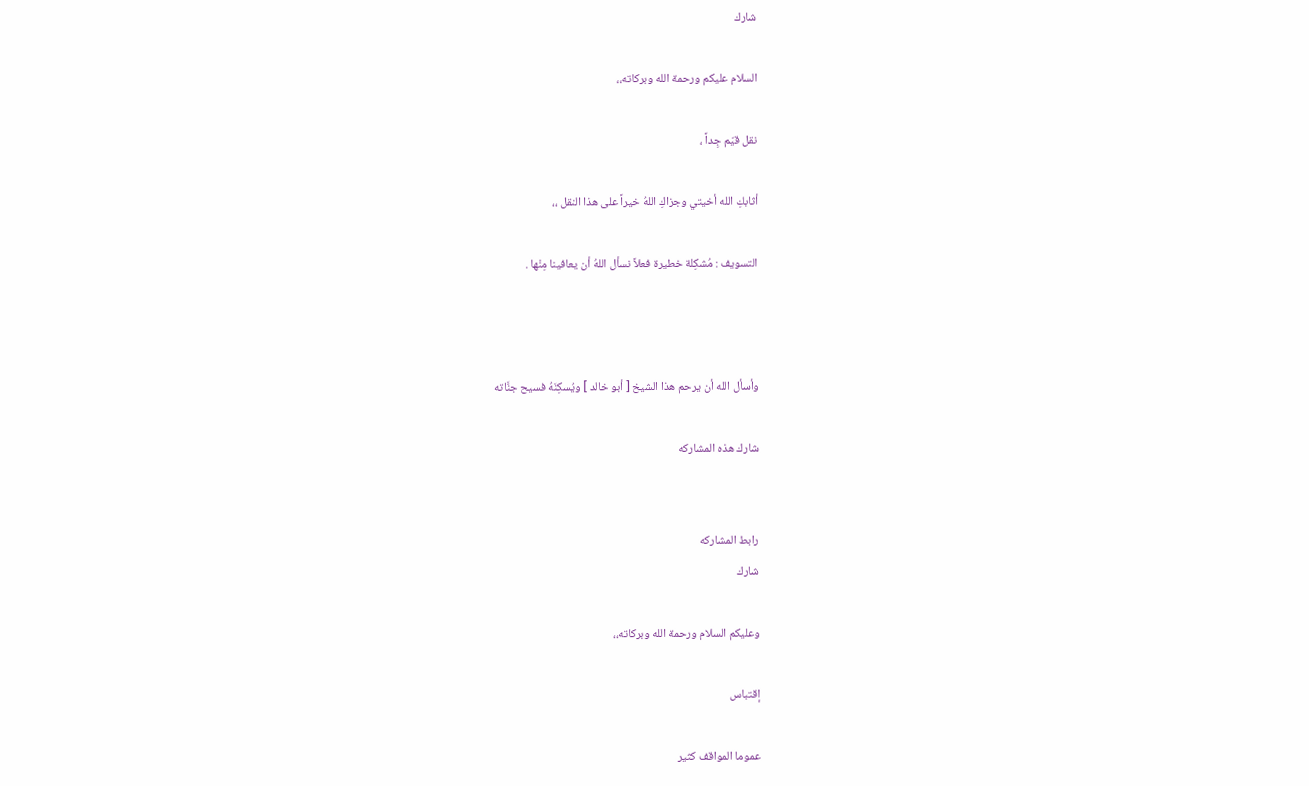شارك

السلام عليكم ورحمة الله وبركاته،،

نقل قيّم جِداً ،

أثابكِ الله أخيتي وجزاكِ اللهُ خيراً على هذا النقل ،،

التسويف : مُشكِلة خطيرة فعلاً نسأل اللهُ أن يعافينا مِنْها .



وأسأل الله أن يرحم هذا الشيخ [ أبو خالد ] ويُسكِنَهُ فسيح جنَّاته

شارك هذه المشاركه


رابط المشاركه
شارك

وعليكم السلام ورحمة الله وبركاته،،

إقتباس

عموما المواقف كثير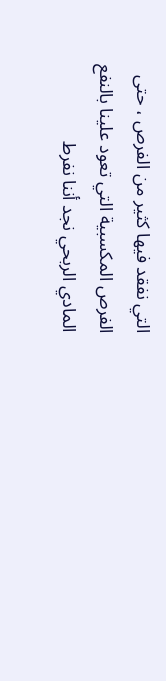التي نفقد فيها كثير من الفرص ، حتى الفرص المكسبية التي تعود علينا بالنفع المادي الربحي نجد أننا نفرط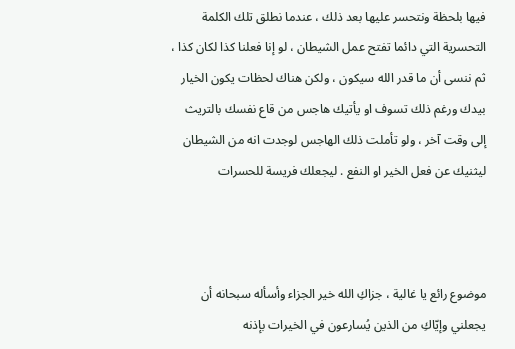فيها بلحظة ونتحسر عليها بعد ذلك ، عندما نطلق تلك الكلمة التحسرية التي دائما تفتح عمل الشيطان ، لو إنا فعلنا كذا لكان كذا ، ثم ننسى أن ما قدر الله سيكون ، ولكن هناك لحظات يكون الخيار بيدك ورغم ذلك تسوف او يأتيك هاجس من قاع نفسك بالتريث إلى وقت آخر ، ولو تأملت ذلك الهاجس لوجدت انه من الشيطان ليثنيك عن فعل الخير او النفع . ليجعلك فريسة للحسرات



موضوع رائع يا غالية ، جزاكِ الله خير الجزاء وأسأله سبحانه أن يجعلني وإيّاكِ من الذين يُسارعون في الخيرات بإذنه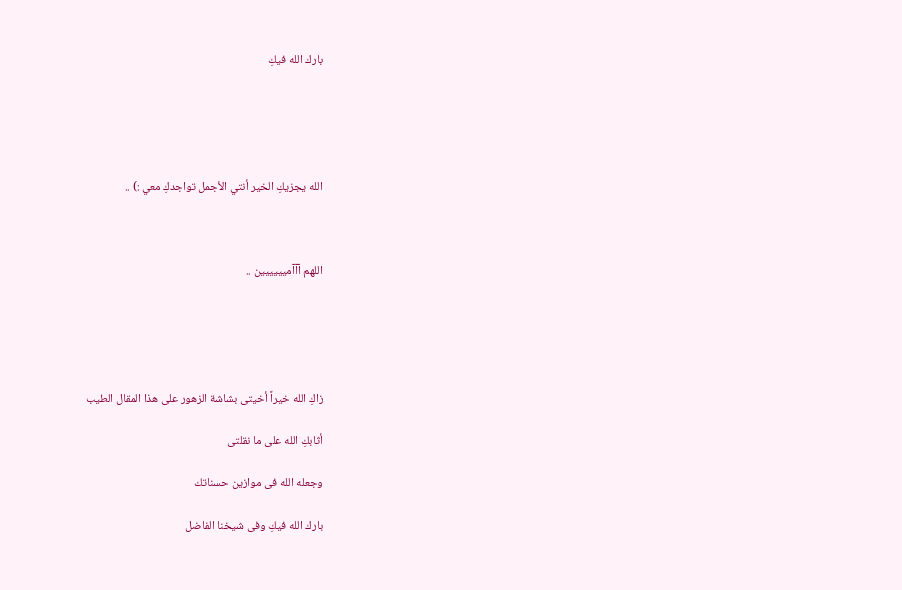بارك الله فيكِ





الله يجزيكِ الخير أنتي الأجمل تواجدكِ معي :) ..



اللهم آآآميييييين ..





زاكِ الله خيراً أخيتى بشاشة الزهور على هذا المقال الطيب

أثابكِ الله على ما نقلتى

وجعله الله فى موازين حسناتك

بارك الله فيكِ وفى شيخنا الفاضل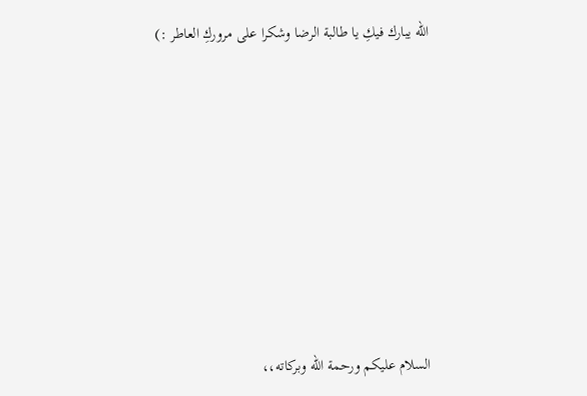الله يبارك فيكِ يا طالبة الرضا وشكرا على مروركِ العاطر :)









السلام عليكم ورحمة الله وبركاته،،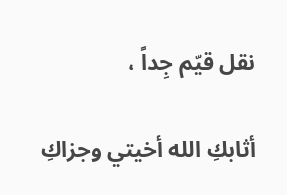نقل قيّم جِداً ،

أثابكِ الله أخيتي وجزاكِ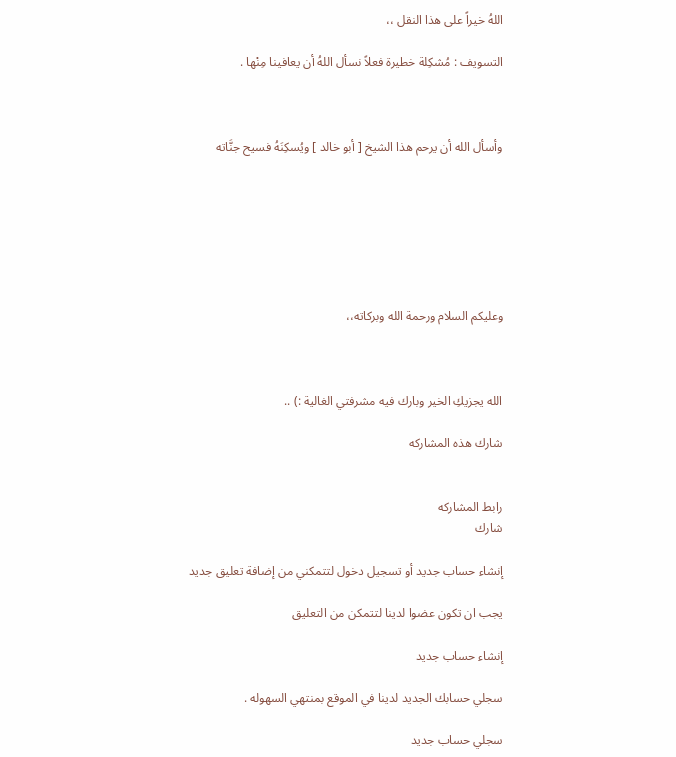اللهُ خيراً على هذا النقل ،،

التسويف : مُشكِلة خطيرة فعلاً نسأل اللهُ أن يعافينا مِنْها .



وأسأل الله أن يرحم هذا الشيخ [ أبو خالد ] ويُسكِنَهُ فسيح جنَّاته







وعليكم السلام ورحمة الله وبركاته،،



الله يجزيكِ الخير وبارك فيه مشرفتي الغالية :) ..

شارك هذه المشاركه


رابط المشاركه
شارك

إنشاء حساب جديد أو تسجيل دخول لتتمكني من إضافة تعليق جديد

يجب ان تكون عضوا لدينا لتتمكن من التعليق

إنشاء حساب جديد

سجلي حسابك الجديد لدينا في الموقع بمنتهي السهوله .

سجلي حساب جديد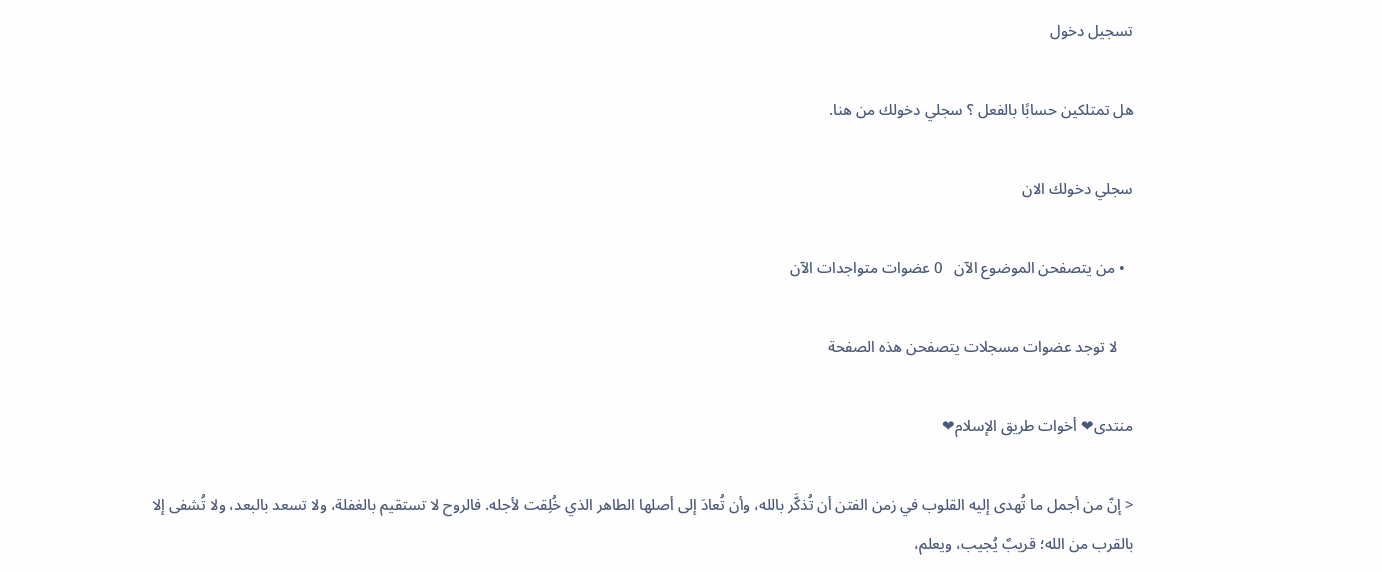تسجيل دخول

هل تمتلكين حسابًا بالفعل ؟ سجلي دخولك من هنا.

سجلي دخولك الان

  • من يتصفحن الموضوع الآن   0 عضوات متواجدات الآن

    لا توجد عضوات مسجلات يتصفحن هذه الصفحة

منتدى❤ أخوات طريق الإسلام❤

< إنّ من أجمل ما تُهدى إليه القلوب في زمن الفتن أن تُذكَّر بالله، وأن تُعادَ إلى أصلها الطاهر الذي خُلِقت لأجله. فالروح لا تستقيم بالغفلة، ولا تسعد بالبعد، ولا تُشفى إلا بالقرب من الله؛ قريبٌ يُجيب، ويعلم،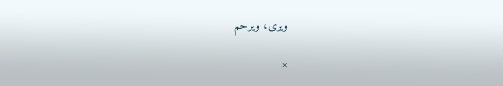ويرى، ويرحم

×